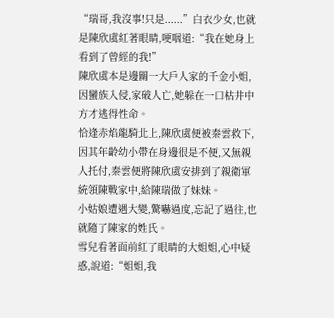“瑞哥,我沒事!只是......”白衣少女,也就是陳欣虞紅著眼睛,哽咽道:“我在她身上看到了曾經的我!”
陳欣虞本是邊關一大戶人家的千金小姐,因蠻族入侵,家破人亡,她躲在一口枯井中方才逃得性命。
恰逢赤焰龍騎北上,陳欣虞便被秦雲救下,因其年齡幼小帶在身邊很是不便,又無親人托付,秦雲便將陳欣虞安排到了親衛軍統領陳戰家中,給陳瑞做了妹妹。
小姑娘遭遇大變,驚嚇過度,忘記了過往,也就隨了陳家的姓氏。
雪兒看著面前紅了眼睛的大姐姐,心中疑惑,說道:“姐姐,我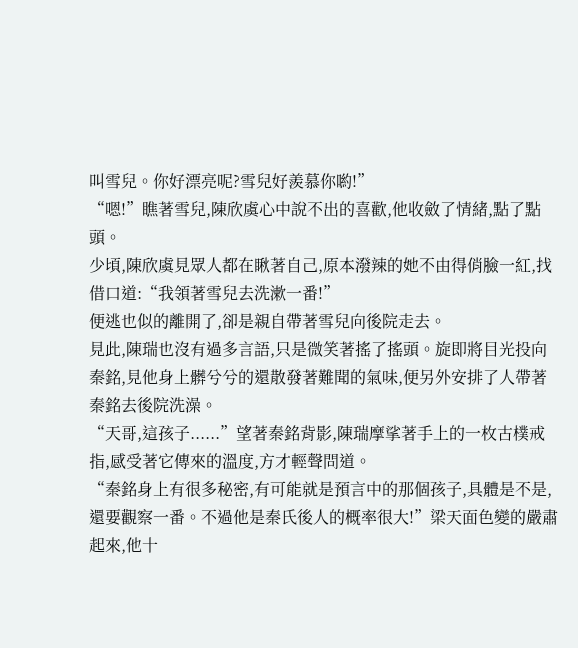叫雪兒。你好漂亮呢?雪兒好羨慕你喲!”
“嗯!”瞧著雪兒,陳欣虞心中說不出的喜歡,他收斂了情緒,點了點頭。
少頃,陳欣虞見眾人都在瞅著自己,原本潑辣的她不由得俏臉一紅,找借口道:“我領著雪兒去洗漱一番!”
便逃也似的離開了,卻是親自帶著雪兒向後院走去。
見此,陳瑞也沒有過多言語,只是微笑著搖了搖頭。旋即將目光投向秦銘,見他身上髒兮兮的還散發著難聞的氣味,便另外安排了人帶著秦銘去後院洗澡。
“天哥,這孩子......”望著秦銘背影,陳瑞摩挲著手上的一枚古樸戒指,感受著它傳來的溫度,方才輕聲問道。
“秦銘身上有很多秘密,有可能就是預言中的那個孩子,具體是不是,還要觀察一番。不過他是秦氏後人的概率很大!”梁天面色變的嚴肅起來,他十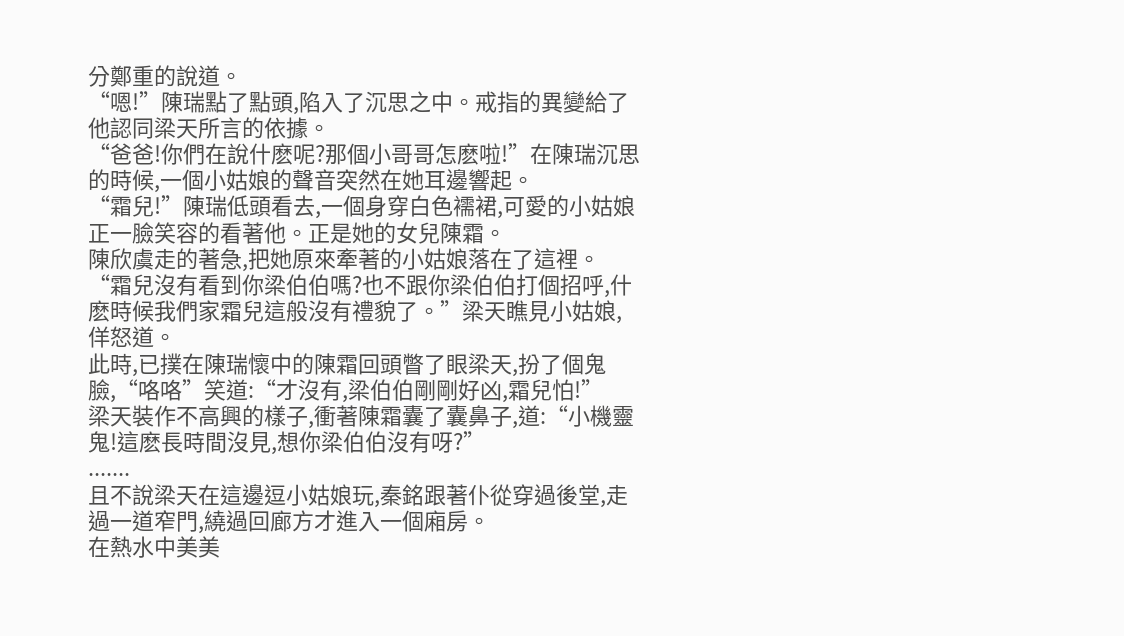分鄭重的說道。
“嗯!”陳瑞點了點頭,陷入了沉思之中。戒指的異變給了他認同梁天所言的依據。
“爸爸!你們在說什麽呢?那個小哥哥怎麽啦!”在陳瑞沉思的時候,一個小姑娘的聲音突然在她耳邊響起。
“霜兒!”陳瑞低頭看去,一個身穿白色襦裙,可愛的小姑娘正一臉笑容的看著他。正是她的女兒陳霜。
陳欣虞走的著急,把她原來牽著的小姑娘落在了這裡。
“霜兒沒有看到你梁伯伯嗎?也不跟你梁伯伯打個招呼,什麽時候我們家霜兒這般沒有禮貌了。”梁天瞧見小姑娘,佯怒道。
此時,已撲在陳瑞懷中的陳霜回頭瞥了眼梁天,扮了個鬼臉,“咯咯”笑道:“才沒有,梁伯伯剛剛好凶,霜兒怕!”
梁天裝作不高興的樣子,衝著陳霜囊了囊鼻子,道:“小機靈鬼!這麽長時間沒見,想你梁伯伯沒有呀?”
.......
且不說梁天在這邊逗小姑娘玩,秦銘跟著仆從穿過後堂,走過一道窄門,繞過回廊方才進入一個廂房。
在熱水中美美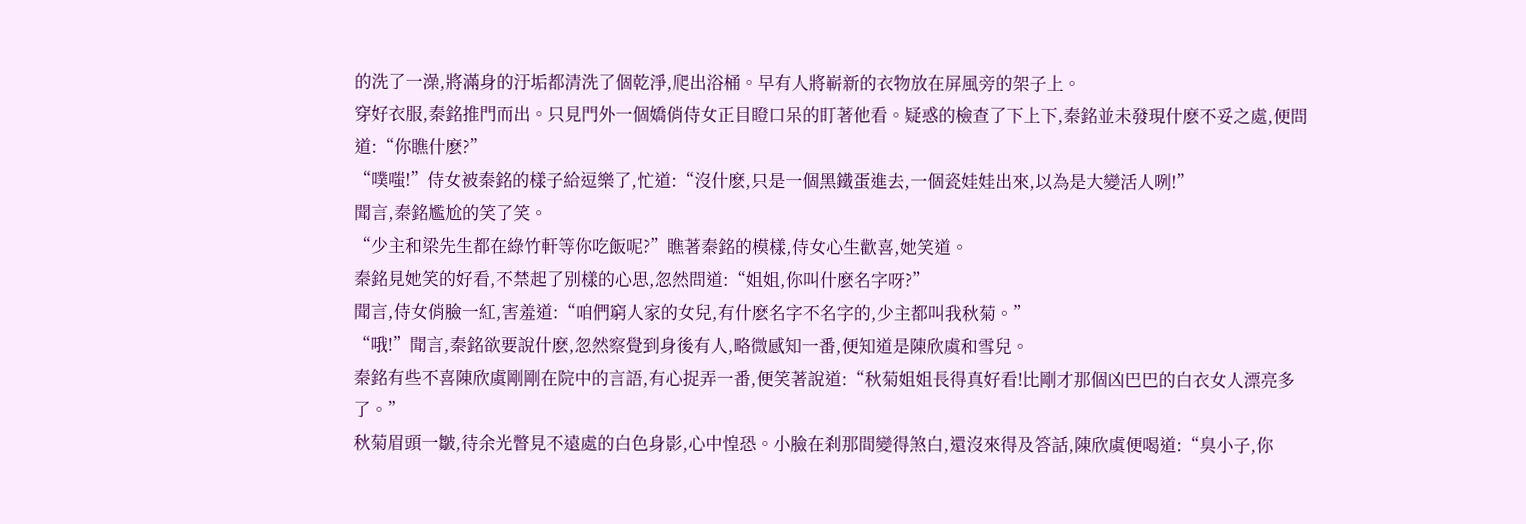的洗了一澡,將滿身的汙垢都清洗了個乾淨,爬出浴桶。早有人將嶄新的衣物放在屏風旁的架子上。
穿好衣服,秦銘推門而出。只見門外一個嬌俏侍女正目瞪口呆的盯著他看。疑惑的檢查了下上下,秦銘並未發現什麽不妥之處,便問道:“你瞧什麽?”
“噗嗤!”侍女被秦銘的樣子給逗樂了,忙道:“沒什麽,只是一個黑鐵蛋進去,一個瓷娃娃出來,以為是大變活人咧!”
聞言,秦銘尷尬的笑了笑。
“少主和梁先生都在綠竹軒等你吃飯呢?”瞧著秦銘的模樣,侍女心生歡喜,她笑道。
秦銘見她笑的好看,不禁起了別樣的心思,忽然問道:“姐姐,你叫什麽名字呀?”
聞言,侍女俏臉一紅,害羞道:“咱們窮人家的女兒,有什麽名字不名字的,少主都叫我秋菊。”
“哦!”聞言,秦銘欲要說什麽,忽然察覺到身後有人,略微感知一番,便知道是陳欣虞和雪兒。
秦銘有些不喜陳欣虞剛剛在院中的言語,有心捉弄一番,便笑著說道:“秋菊姐姐長得真好看!比剛才那個凶巴巴的白衣女人漂亮多了。”
秋菊眉頭一皺,待余光瞥見不遠處的白色身影,心中惶恐。小臉在刹那間變得煞白,還沒來得及答話,陳欣虞便喝道:“臭小子,你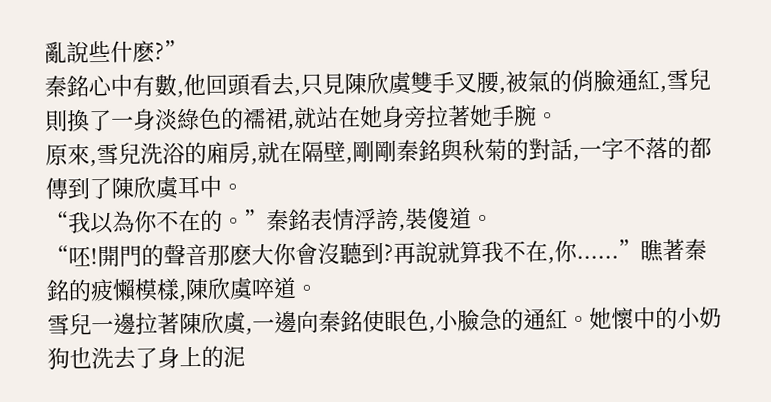亂說些什麽?”
秦銘心中有數,他回頭看去,只見陳欣虞雙手叉腰,被氣的俏臉通紅,雪兒則換了一身淡綠色的襦裙,就站在她身旁拉著她手腕。
原來,雪兒洗浴的廂房,就在隔壁,剛剛秦銘與秋菊的對話,一字不落的都傳到了陳欣虞耳中。
“我以為你不在的。”秦銘表情浮誇,裝傻道。
“呸!開門的聲音那麽大你會沒聽到?再說就算我不在,你......”瞧著秦銘的疲懶模樣,陳欣虞啐道。
雪兒一邊拉著陳欣虞,一邊向秦銘使眼色,小臉急的通紅。她懷中的小奶狗也洗去了身上的泥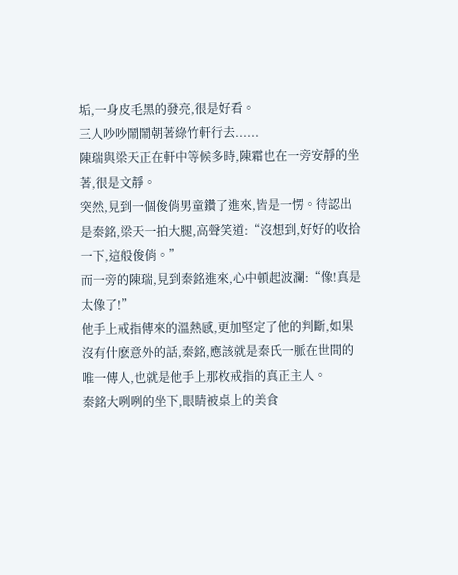垢,一身皮毛黑的發亮,很是好看。
三人吵吵鬧鬧朝著綠竹軒行去......
陳瑞與梁天正在軒中等候多時,陳霜也在一旁安靜的坐著,很是文靜。
突然,見到一個俊俏男童鑽了進來,皆是一愣。待認出是秦銘,梁天一拍大腿,高聲笑道:“沒想到,好好的收拾一下,這般俊俏。”
而一旁的陳瑞,見到秦銘進來,心中頓起波瀾:“像!真是太像了!”
他手上戒指傳來的溫熱感,更加堅定了他的判斷,如果沒有什麽意外的話,秦銘,應該就是秦氏一脈在世間的唯一傳人,也就是他手上那枚戒指的真正主人。
秦銘大咧咧的坐下,眼睛被桌上的美食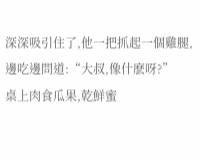深深吸引住了,他一把抓起一個雞腿,邊吃邊問道:“大叔,像什麽呀?”
桌上肉食瓜果,乾鮮蜜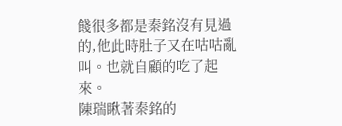餞很多都是秦銘沒有見過的,他此時肚子又在咕咕亂叫。也就自顧的吃了起來。
陳瑞瞅著秦銘的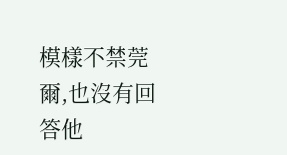模樣不禁莞爾,也沒有回答他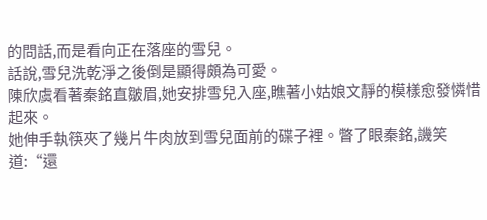的問話,而是看向正在落座的雪兒。
話說,雪兒洗乾淨之後倒是顯得頗為可愛。
陳欣虞看著秦銘直皺眉,她安排雪兒入座,瞧著小姑娘文靜的模樣愈發憐惜起來。
她伸手執筷夾了幾片牛肉放到雪兒面前的碟子裡。瞥了眼秦銘,譏笑道:“還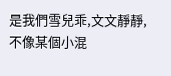是我們雪兒乖,文文靜靜,不像某個小混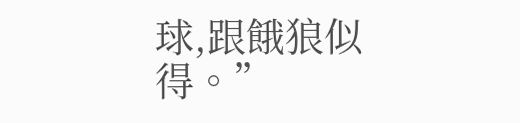球,跟餓狼似得。”